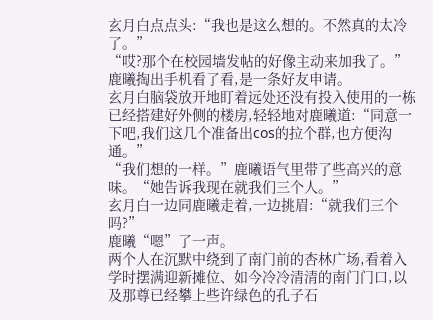玄月白点点头:“我也是这么想的。不然真的太冷了。”
“哎?那个在校园墙发帖的好像主动来加我了。”鹿曦掏出手机看了看,是一条好友申请。
玄月白脑袋放开地盯着远处还没有投入使用的一栋已经搭建好外侧的楼房,轻轻地对鹿曦道:“同意一下吧,我们这几个准备出cos的拉个群,也方便沟通。”
“我们想的一样。”鹿曦语气里带了些高兴的意味。“她告诉我现在就我们三个人。”
玄月白一边同鹿曦走着,一边挑眉:“就我们三个吗?”
鹿曦“嗯”了一声。
两个人在沉默中绕到了南门前的杏林广场,看着入学时摆满迎新摊位、如今冷冷清清的南门门口,以及那尊已经攀上些许绿色的孔子石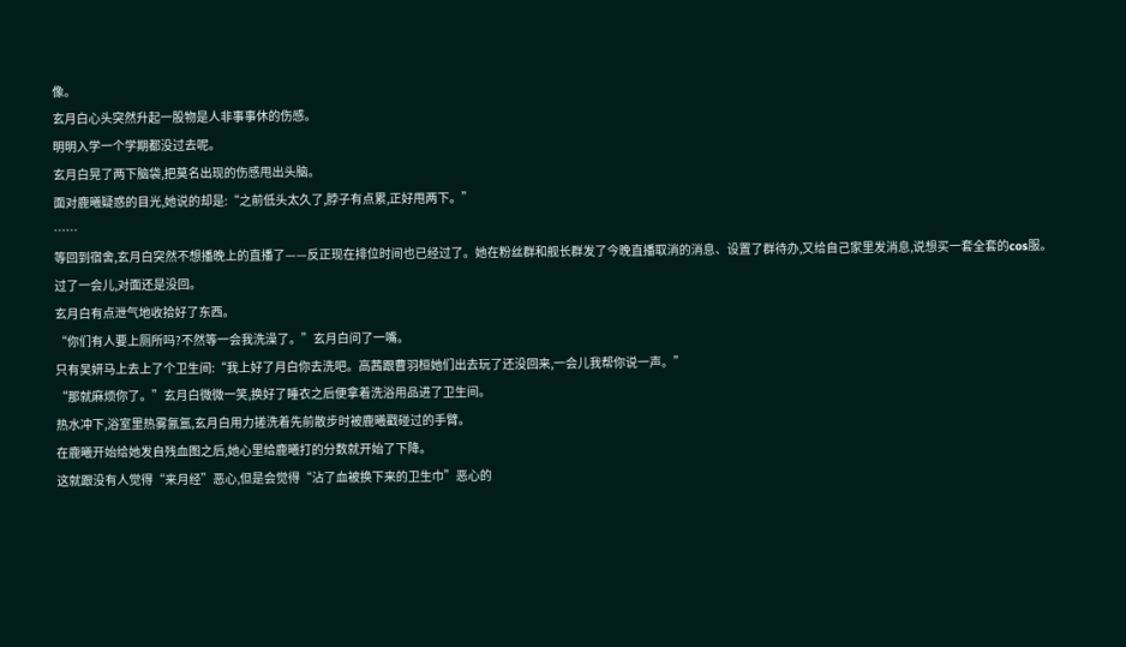像。
玄月白心头突然升起一股物是人非事事休的伤感。
明明入学一个学期都没过去呢。
玄月白晃了两下脑袋,把莫名出现的伤感甩出头脑。
面对鹿曦疑惑的目光,她说的却是:“之前低头太久了,脖子有点累,正好甩两下。”
……
等回到宿舍,玄月白突然不想播晚上的直播了——反正现在排位时间也已经过了。她在粉丝群和舰长群发了今晚直播取消的消息、设置了群待办,又给自己家里发消息,说想买一套全套的cos服。
过了一会儿,对面还是没回。
玄月白有点泄气地收拾好了东西。
“你们有人要上厕所吗?不然等一会我洗澡了。”玄月白问了一嘴。
只有吴妍马上去上了个卫生间:“我上好了月白你去洗吧。高茜跟曹羽桓她们出去玩了还没回来,一会儿我帮你说一声。”
“那就麻烦你了。”玄月白微微一笑,换好了睡衣之后便拿着洗浴用品进了卫生间。
热水冲下,浴室里热雾氤氲,玄月白用力搓洗着先前散步时被鹿曦戳碰过的手臂。
在鹿曦开始给她发自残血图之后,她心里给鹿曦打的分数就开始了下降。
这就跟没有人觉得“来月经”恶心,但是会觉得“沾了血被换下来的卫生巾”恶心的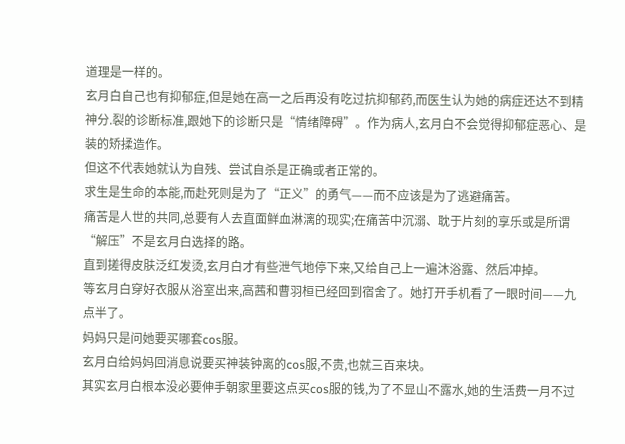道理是一样的。
玄月白自己也有抑郁症,但是她在高一之后再没有吃过抗抑郁药,而医生认为她的病症还达不到精神分.裂的诊断标准,跟她下的诊断只是“情绪障碍”。作为病人,玄月白不会觉得抑郁症恶心、是装的矫揉造作。
但这不代表她就认为自残、尝试自杀是正确或者正常的。
求生是生命的本能,而赴死则是为了“正义”的勇气——而不应该是为了逃避痛苦。
痛苦是人世的共同,总要有人去直面鲜血淋漓的现实;在痛苦中沉溺、耽于片刻的享乐或是所谓“解压”不是玄月白选择的路。
直到搓得皮肤泛红发烫,玄月白才有些泄气地停下来,又给自己上一遍沐浴露、然后冲掉。
等玄月白穿好衣服从浴室出来,高茜和曹羽桓已经回到宿舍了。她打开手机看了一眼时间——九点半了。
妈妈只是问她要买哪套cos服。
玄月白给妈妈回消息说要买神装钟离的cos服,不贵,也就三百来块。
其实玄月白根本没必要伸手朝家里要这点买cos服的钱,为了不显山不露水,她的生活费一月不过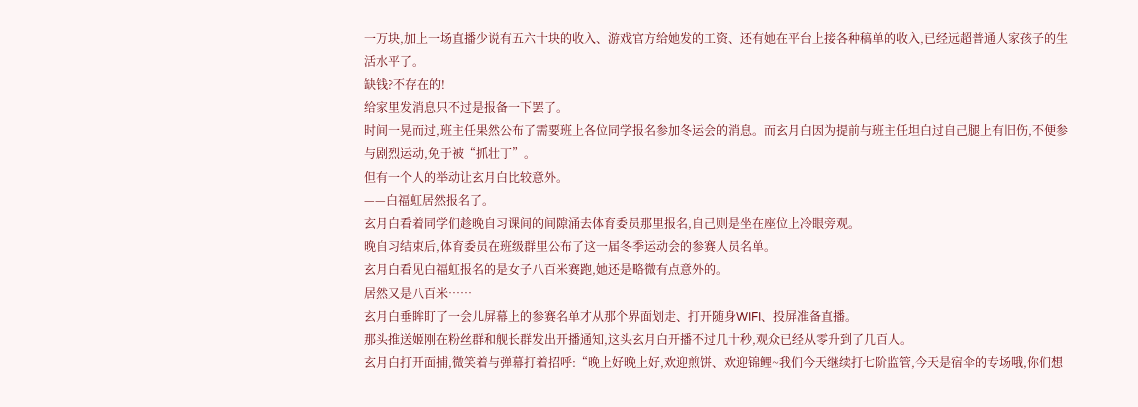一万块,加上一场直播少说有五六十块的收入、游戏官方给她发的工资、还有她在平台上接各种稿单的收入,已经远超普通人家孩子的生活水平了。
缺钱?不存在的!
给家里发消息只不过是报备一下罢了。
时间一晃而过,班主任果然公布了需要班上各位同学报名参加冬运会的消息。而玄月白因为提前与班主任坦白过自己腿上有旧伤,不便参与剧烈运动,免于被“抓壮丁”。
但有一个人的举动让玄月白比较意外。
——白福虹居然报名了。
玄月白看着同学们趁晚自习课间的间隙涌去体育委员那里报名,自己则是坐在座位上冷眼旁观。
晚自习结束后,体育委员在班级群里公布了这一届冬季运动会的参赛人员名单。
玄月白看见白福虹报名的是女子八百米赛跑,她还是略微有点意外的。
居然又是八百米……
玄月白垂眸盯了一会儿屏幕上的参赛名单才从那个界面划走、打开随身WIFI、投屏准备直播。
那头推送姬刚在粉丝群和舰长群发出开播通知,这头玄月白开播不过几十秒,观众已经从零升到了几百人。
玄月白打开面捕,微笑着与弹幕打着招呼:“晚上好晚上好,欢迎煎饼、欢迎锦鲤~我们今天继续打七阶监管,今天是宿伞的专场哦,你们想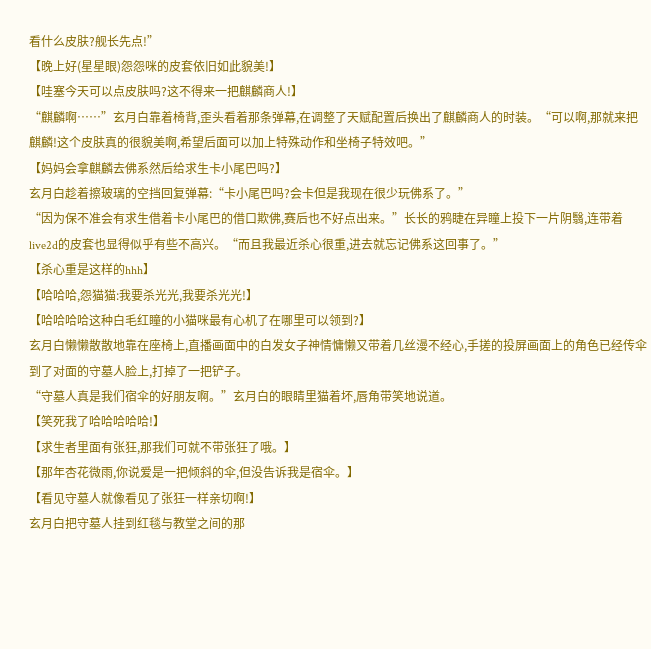看什么皮肤?舰长先点!”
【晚上好(星星眼)怨怨咪的皮套依旧如此貌美!】
【哇塞今天可以点皮肤吗?这不得来一把麒麟商人!】
“麒麟啊……”玄月白靠着椅背,歪头看着那条弹幕,在调整了天赋配置后换出了麒麟商人的时装。“可以啊,那就来把麒麟!这个皮肤真的很貌美啊,希望后面可以加上特殊动作和坐椅子特效吧。”
【妈妈会拿麒麟去佛系然后给求生卡小尾巴吗?】
玄月白趁着擦玻璃的空挡回复弹幕:“卡小尾巴吗?会卡但是我现在很少玩佛系了。”
“因为保不准会有求生借着卡小尾巴的借口欺佛,赛后也不好点出来。”长长的鸦睫在异瞳上投下一片阴翳,连带着live2d的皮套也显得似乎有些不高兴。“而且我最近杀心很重,进去就忘记佛系这回事了。”
【杀心重是这样的hhh】
【哈哈哈,怨猫猫:我要杀光光,我要杀光光!】
【哈哈哈哈这种白毛红瞳的小猫咪最有心机了在哪里可以领到?】
玄月白懒懒散散地靠在座椅上,直播画面中的白发女子神情慵懒又带着几丝漫不经心,手搓的投屏画面上的角色已经传伞到了对面的守墓人脸上,打掉了一把铲子。
“守墓人真是我们宿伞的好朋友啊。”玄月白的眼睛里猫着坏,唇角带笑地说道。
【笑死我了哈哈哈哈哈!】
【求生者里面有张狂,那我们可就不带张狂了哦。】
【那年杏花微雨,你说爱是一把倾斜的伞,但没告诉我是宿伞。】
【看见守墓人就像看见了张狂一样亲切啊!】
玄月白把守墓人挂到红毯与教堂之间的那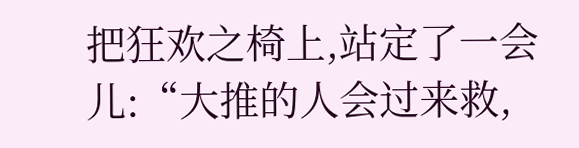把狂欢之椅上,站定了一会儿:“大推的人会过来救,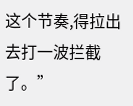这个节奏,得拉出去打一波拦截了。”